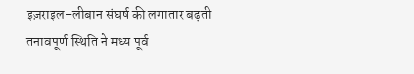इज़राइल-लीबान संघर्ष की लगातार बढ़ती तनावपूर्ण स्थिति ने मध्य पूर्व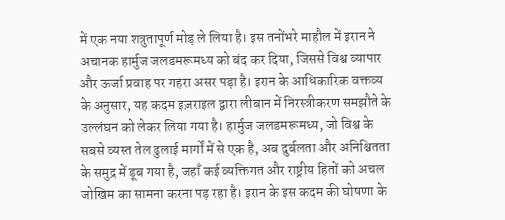में एक नया शत्रुतापूर्ण मोड़ ले लिया है। इस तनोंभरे माहौल में इरान ने अचानक हार्मुज जलडमरूमध्य को बंद कर दिया, जिससे विश्व व्यापार और ऊर्जा प्रवाह पर गहरा असर पड़ा है। इरान के आधिकारिक वक्तव्य के अनुसार, यह कदम इज़राइल द्वारा लीबान में निरस्त्रीकरण समझौते के उल्लंघन को लेकर लिया गया है। हार्मुज जलडमरूमध्य, जो विश्व के सबसे व्यस्त तेल ढुलाई मार्गों में से एक है, अब दुर्बलता और अनिश्चितता के समुद्र में डूब गया है, जहाँ कई व्यक्तिगत और राष्ट्रीय हितों को अचल जोखिम का सामना करना पड़ रहा है। इरान के इस कदम की घोषणा के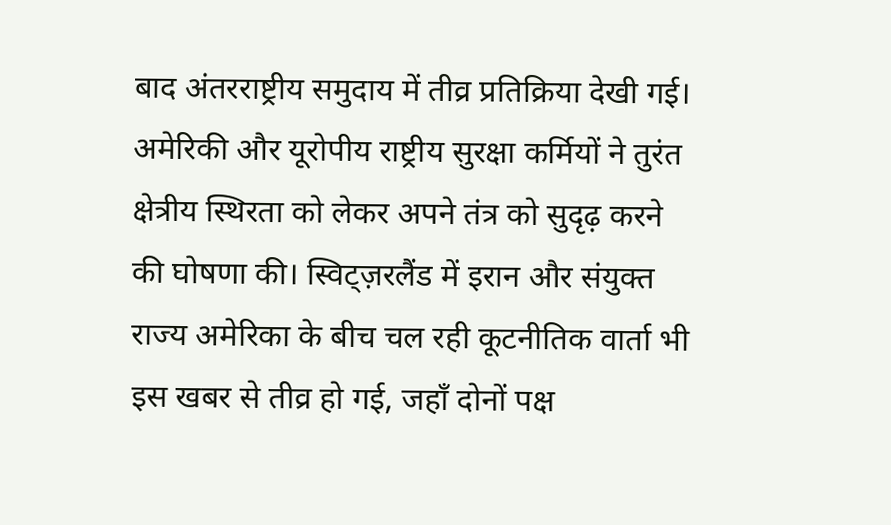बाद अंतरराष्ट्रीय समुदाय में तीव्र प्रतिक्रिया देखी गई। अमेरिकी और यूरोपीय राष्ट्रीय सुरक्षा कर्मियों ने तुरंत क्षेत्रीय स्थिरता को लेकर अपने तंत्र को सुदृढ़ करने की घोषणा की। स्विट्ज़रलैंड में इरान और संयुक्त राज्य अमेरिका के बीच चल रही कूटनीतिक वार्ता भी इस खबर से तीव्र हो गई, जहाँ दोनों पक्ष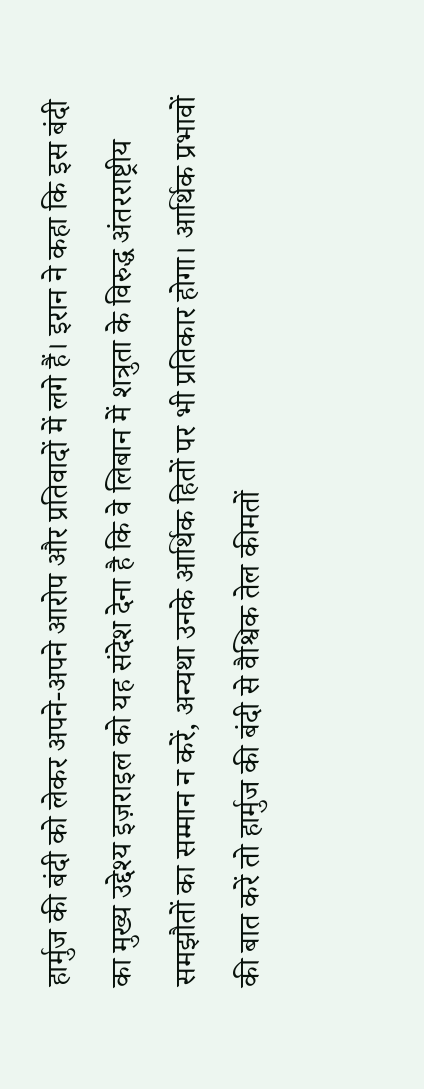हार्मुज की बंदी को लेकर अपने-अपने आरोप और प्रतिवादों में लगे हैं। इरान ने कहा कि इस बंदी का मुख्य उद्देश्य इज़राइल को यह संदेश देना है कि वे लिबान में शत्रुता के विरुद्ध अंतरराष्ट्रीय समझौतों का सम्मान न करें, अन्यथा उनके आर्थिक हितों पर भी प्रतिकार होगा। आर्थिक प्रभावों की बात करें तो हार्मुज की बंदी से वैश्विक तेल कीमतों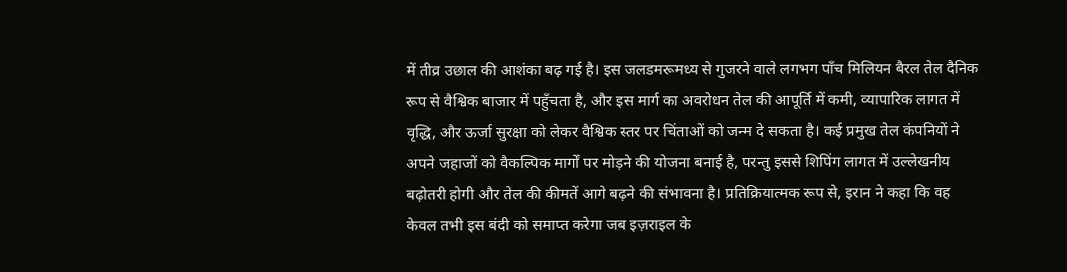में तीव्र उछाल की आशंका बढ़ गई है। इस जलडमरूमध्य से गुजरने वाले लगभग पाँच मिलियन बैरल तेल दैनिक रूप से वैश्विक बाजार में पहुँचता है, और इस मार्ग का अवरोधन तेल की आपूर्ति में कमी, व्यापारिक लागत में वृद्धि, और ऊर्जा सुरक्षा को लेकर वैश्विक स्तर पर चिंताओं को जन्म दे सकता है। कई प्रमुख तेल कंपनियों ने अपने जहाजों को वैकल्पिक मार्गों पर मोड़ने की योजना बनाई है, परन्तु इससे शिपिंग लागत में उल्लेखनीय बढ़ोतरी होगी और तेल की कीमतें आगे बढ़ने की संभावना है। प्रतिक्रियात्मक रूप से, इरान ने कहा कि वह केवल तभी इस बंदी को समाप्त करेगा जब इज़राइल के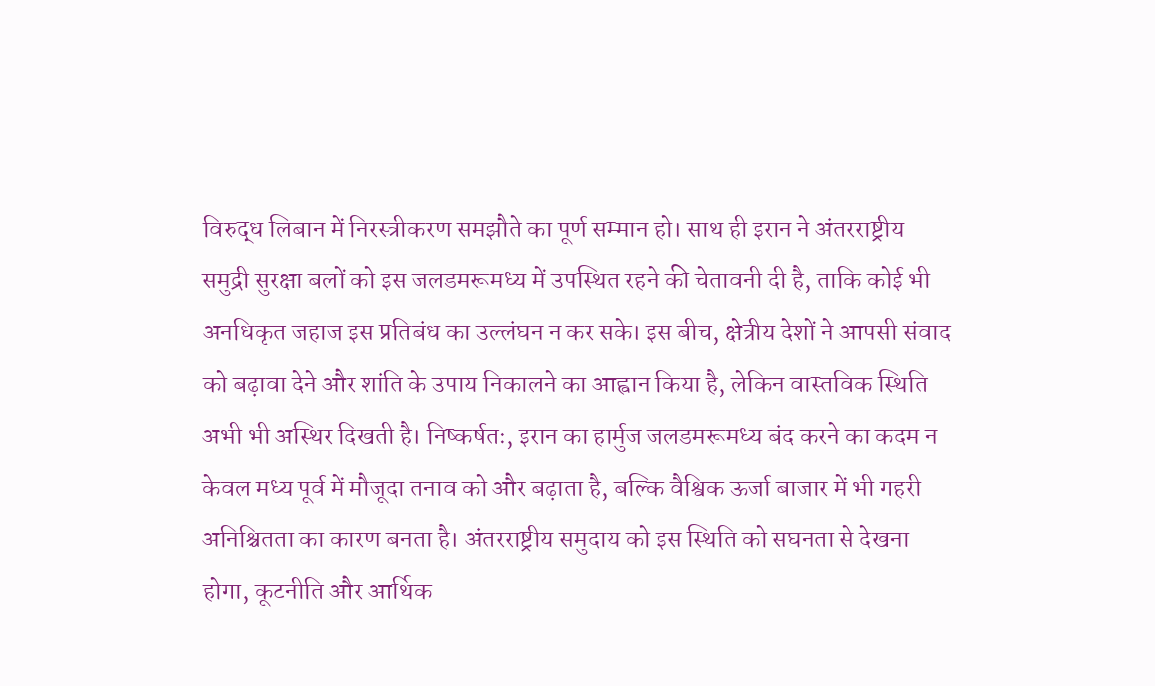विरुद्ध लिबान में निरस्त्रीकरण समझौते का पूर्ण सम्मान हो। साथ ही इरान ने अंतरराष्ट्रीय समुद्री सुरक्षा बलों को इस जलडमरूमध्य में उपस्थित रहने की चेतावनी दी है, ताकि कोई भी अनधिकृत जहाज इस प्रतिबंध का उल्लंघन न कर सके। इस बीच, क्षेत्रीय देशों ने आपसी संवाद को बढ़ावा देने और शांति के उपाय निकालने का आह्वान किया है, लेकिन वास्तविक स्थिति अभी भी अस्थिर दिखती है। निष्कर्षतः, इरान का हार्मुज जलडमरूमध्य बंद करने का कदम न केवल मध्य पूर्व में मौजूदा तनाव को और बढ़ाता है, बल्कि वैश्विक ऊर्जा बाजार में भी गहरी अनिश्चितता का कारण बनता है। अंतरराष्ट्रीय समुदाय को इस स्थिति को सघनता से देखना होगा, कूटनीति और आर्थिक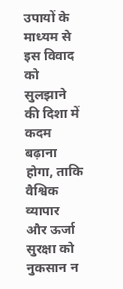उपायों के माध्यम से इस विवाद को सुलझाने की दिशा में कदम बढ़ाना होगा, ताकि वैश्विक व्यापार और ऊर्जा सुरक्षा को नुकसान न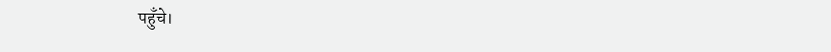पहुँचे।